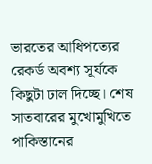ভারতের আধিপত্যের রেকর্ড অবশ্য সূর্যকে কিছুটা ঢাল দিচ্ছে। শেষ সাতবারের মুখোমুখিতে পাকিস্তানের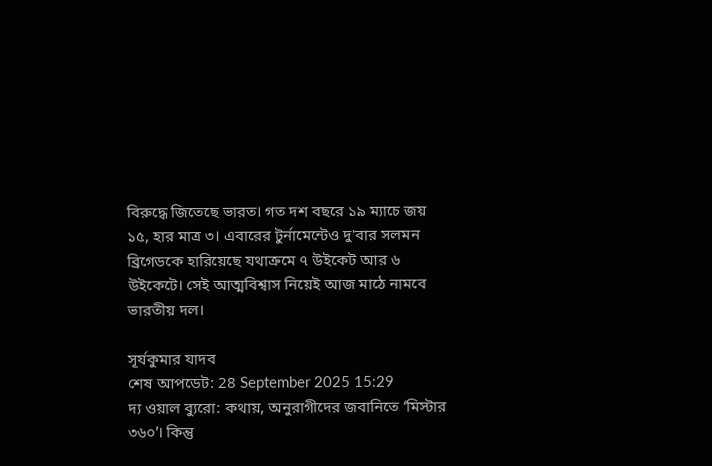বিরুদ্ধে জিতেছে ভারত। গত দশ বছরে ১৯ ম্যাচে জয় ১৫, হার মাত্র ৩। এবারের টুর্নামেন্টেও দু'বার সলমন ব্রিগেডকে হারিয়েছে যথাক্রমে ৭ উইকেট আর ৬ উইকেটে। সেই আত্মবিশ্বাস নিয়েই আজ মাঠে নামবে ভারতীয় দল।

সূর্যকুমার যাদব
শেষ আপডেট: 28 September 2025 15:29
দ্য ওয়াল ব্যুরো: কথায়, অনুরাগীদের জবানিতে ‘মিস্টার ৩৬০’। কিন্তু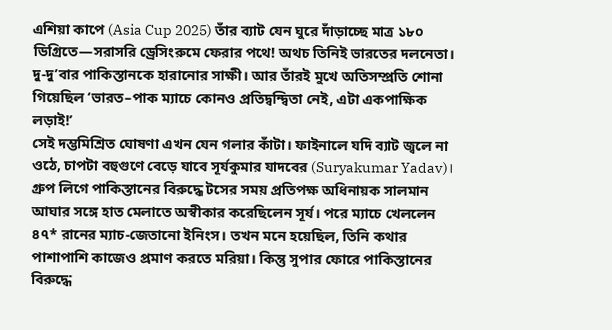এশিয়া কাপে (Asia Cup 2025) তাঁর ব্যাট যেন ঘুরে দাঁড়াচ্ছে মাত্র ১৮০ ডিগ্রিতে—সরাসরি ড্রেসিংরুমে ফেরার পথে! অথচ তিনিই ভারতের দলনেতা। দু-দু’বার পাকিস্তানকে হারানোর সাক্ষী। আর তাঁরই মুখে অতিসম্প্রতি শোনা গিয়েছিল ‘ভারত–পাক ম্যাচে কোনও প্রতিদ্বন্দ্বিতা নেই, এটা একপাক্ষিক লড়াই!’
সেই দম্ভমিশ্রিত ঘোষণা এখন যেন গলার কাঁটা। ফাইনালে যদি ব্যাট জ্বলে না ওঠে, চাপটা বহুগুণে বেড়ে যাবে সূর্যকুমার যাদবের (Suryakumar Yadav)।
গ্রুপ লিগে পাকিস্তানের বিরুদ্ধে টসের সময় প্রতিপক্ষ অধিনায়ক সালমান আঘার সঙ্গে হাত মেলাতে অস্বীকার করেছিলেন সূর্য। পরে ম্যাচে খেললেন ৪৭* রানের ম্যাচ-জেতানো ইনিংস। তখন মনে হয়েছিল, তিনি কথার পাশাপাশি কাজেও প্রমাণ করতে মরিয়া। কিন্তু সুপার ফোরে পাকিস্তানের বিরুদ্ধে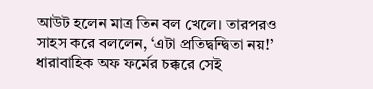আউট হলেন মাত্র তিন বল খেলে। তারপরও সাহস করে বললেন, ‘এটা প্রতিদ্বন্দ্বিতা নয়!’ ধারাবাহিক অফ ফর্মের চক্করে সেই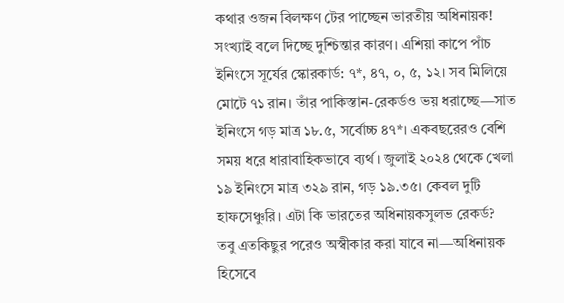কথার ওজন বিলক্ষণ টের পাচ্ছেন ভারতীয় অধিনায়ক!
সংখ্যাই বলে দিচ্ছে দুশ্চিন্তার কারণ। এশিয়া কাপে পাঁচ ইনিংসে সূর্যের স্কোরকার্ড: ৭*, ৪৭, ০, ৫, ১২। সব মিলিয়ে মোটে ৭১ রান। তাঁর পাকিস্তান-রেকর্ডও ভয় ধরাচ্ছে—সাত ইনিংসে গড় মাত্র ১৮.৫, সর্বোচ্চ ৪৭*। একবছরেরও বেশি সময় ধরে ধারাবাহিকভাবে ব্যর্থ। জুলাই ২০২৪ থেকে খেলা ১৯ ইনিংসে মাত্র ৩২৯ রান, গড় ১৯.৩৫। কেবল দুটি হাফসেঞ্চুরি। এটা কি ভারতের অধিনায়কসুলভ রেকর্ড?
তবু এতকিছুর পরেও অস্বীকার করা যাবে না—অধিনায়ক হিসেবে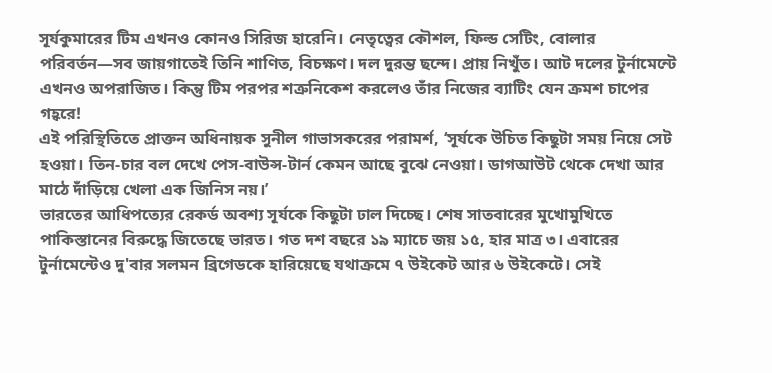সূর্যকুমারের টিম এখনও কোনও সিরিজ হারেনি। নেতৃত্বের কৌশল, ফিল্ড সেটিং, বোলার পরিবর্তন—সব জায়গাতেই তিনি শাণিত, বিচক্ষণ। দল দুরন্ত ছন্দে। প্রায় নিখুঁত। আট দলের টুর্নামেন্টে এখনও অপরাজিত। কিন্তু টিম পরপর শত্রুনিকেশ করলেও তাঁর নিজের ব্যাটিং যেন ক্রমশ চাপের গহ্বরে!
এই পরিস্থিতিতে প্রাক্তন অধিনায়ক সুনীল গাভাসকরের পরামর্শ, ‘সূর্যকে উচিত কিছুটা সময় নিয়ে সেট হওয়া। তিন-চার বল দেখে পেস-বাউন্স-টার্ন কেমন আছে বুঝে নেওয়া। ডাগআউট থেকে দেখা আর মাঠে দাঁড়িয়ে খেলা এক জিনিস নয়।’
ভারতের আধিপত্যের রেকর্ড অবশ্য সূর্যকে কিছুটা ঢাল দিচ্ছে। শেষ সাতবারের মুখোমুখিতে পাকিস্তানের বিরুদ্ধে জিতেছে ভারত। গত দশ বছরে ১৯ ম্যাচে জয় ১৫, হার মাত্র ৩। এবারের টুর্নামেন্টেও দু'বার সলমন ব্রিগেডকে হারিয়েছে যথাক্রমে ৭ উইকেট আর ৬ উইকেটে। সেই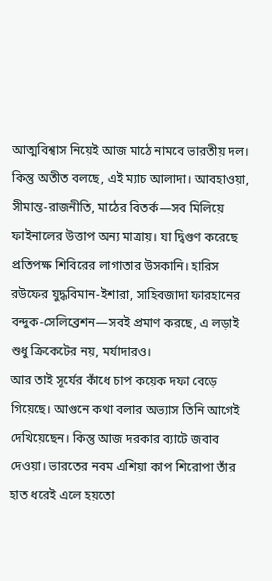আত্মবিশ্বাস নিয়েই আজ মাঠে নামবে ভারতীয় দল।
কিন্তু অতীত বলছে, এই ম্যাচ আলাদা। আবহাওয়া, সীমান্ত-রাজনীতি, মাঠের বিতর্ক—সব মিলিয়ে ফাইনালের উত্তাপ অন্য মাত্রায়। যা দ্বিগুণ করেছে প্রতিপক্ষ শিবিরের লাগাতার উসকানি। হারিস রউফের যুদ্ধবিমান-ইশারা, সাহিবজাদা ফারহানের বন্দুক-সেলিব্রেশন—সবই প্রমাণ করছে, এ লড়াই শুধু ক্রিকেটের নয়, মর্যাদারও।
আর তাই সূর্যের কাঁধে চাপ কয়েক দফা বেড়ে গিয়েছে। আগুনে কথা বলার অভ্যাস তিনি আগেই দেখিয়েছেন। কিন্তু আজ দরকার ব্যাটে জবাব দেওয়া। ভারতের নবম এশিয়া কাপ শিরোপা তাঁর হাত ধরেই এলে হয়তো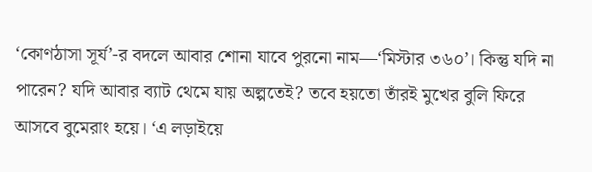‘কোণঠাসা সূর্য’-র বদলে আবার শোনা যাবে পুরনো নাম—‘মিস্টার ৩৬০’। কিন্তু যদি না পারেন? যদি আবার ব্যাট থেমে যায় অল্পতেই? তবে হয়তো তাঁরই মুখের বুলি ফিরে আসবে বুমেরাং হয়ে। ‘এ লড়াইয়ে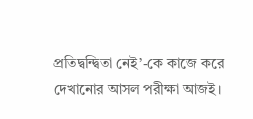প্রতিদ্বন্দ্বিতা নেই’-কে কাজে করে দেখানোর আসল পরীক্ষা আজই।